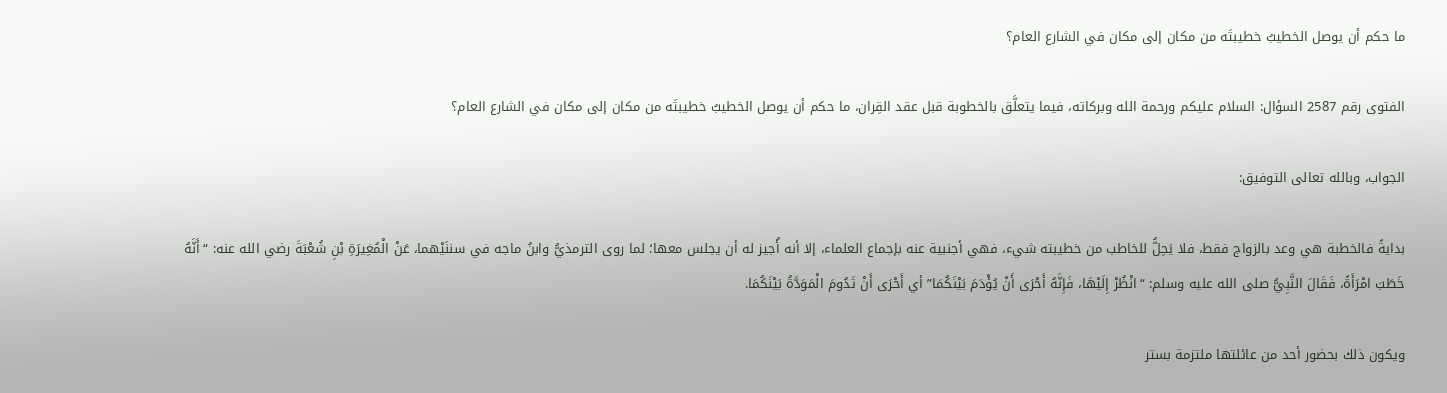ما حكم أن يوصل الخطيبُ خطيبتَه من مكان إلى مكان في الشارع العام؟

الفتوى رقم 2587 السؤال: السلام عليكم ورحمة الله وبركاته، فيما يتعلَّق بالخطوبة قبل عقد القِران، ما حكم أن يوصل الخطيبُ خطيبتَه من مكان إلى مكان في الشارع العام؟

الجواب، وبالله تعالى التوفيق:

بدايةً فالخطبة هي وعد بالزواج فقط، فلا يَحِلُّ للخاطب من خطيبته شيء، فهي أجنبية عنه بإجماع العلماء، إلا أنه أُجيز له أن يجلس معها؛ لما روى الترمذيُّ وابنُ ماجه في سننَيْهما، عَنْ الْمُغِيرَةِ بْنِ شُعْبَةَ رضي الله عنه: “أَنَّهُ خَطَبَ امْرَأَةً، فَقَالَ النَّبِيُّ صلى الله عليه وسلم: “انْظُرْ إِلَيْهَا، فَإِنَّهُ أَحْرَى أَنْ يُؤْدَمَ بَيْنَكُمَا” أي أَحْرَى أَنْ تَدُومَ الْمَوَدَّةُ بَيْنَكُمَا.

ويكون ذلك بحضور أحد من عائلتها ملتزمة بستر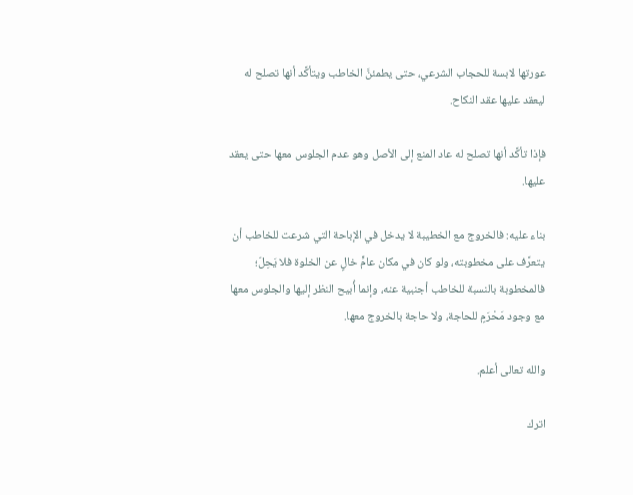عورتها لابسة للحجاب الشرعي، حتى يطمئنَّ الخاطب ويتأكَّد أنها تصلح له ليعقد عليها عقد النكاح.

فإذا تأكَّد أنها تصلح له عاد المنع إلى الأصل وهو عدم الجلوس معها حتى يعقد عليها.

بناء عليه: فالخروج مع الخطيبة لا يدخل في الإباحة التي شرعت للخاطب أن يتعرَّف على مخطوبته، ولو كان في مكان عامٍّ خالٍ عن الخلوة فلا يَحِلّ؛ فالمخطوبة بالنسبة للخاطب أجنبية عنه، وإنما أُبيح النظر إليها والجلوس معها مع وجود مَحْرَمٍ للحاجة، ولا حاجة بالخروج معها.

والله تعالى أعلم.

اترك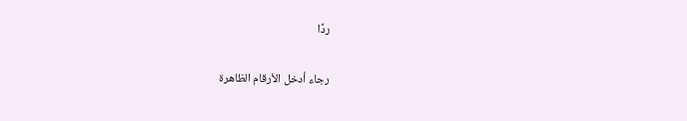ردًا

رجاء أدخل الأرقام الظاهرة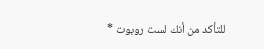للتأكد من أنك لست روبوت *